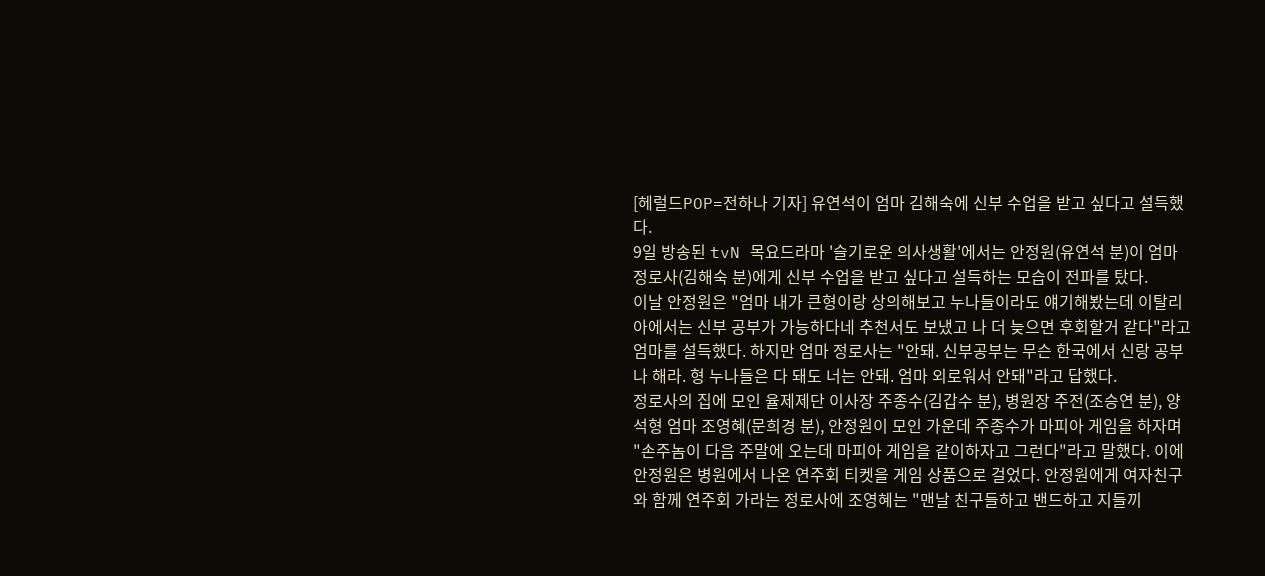[헤럴드POP=전하나 기자] 유연석이 엄마 김해숙에 신부 수업을 받고 싶다고 설득했다.
9일 방송된 tvN 목요드라마 '슬기로운 의사생활'에서는 안정원(유연석 분)이 엄마 정로사(김해숙 분)에게 신부 수업을 받고 싶다고 설득하는 모습이 전파를 탔다.
이날 안정원은 "엄마 내가 큰형이랑 상의해보고 누나들이라도 얘기해봤는데 이탈리아에서는 신부 공부가 가능하다네 추천서도 보냈고 나 더 늦으면 후회할거 같다"라고 엄마를 설득했다. 하지만 엄마 정로사는 "안돼. 신부공부는 무슨 한국에서 신랑 공부나 해라. 형 누나들은 다 돼도 너는 안돼. 엄마 외로워서 안돼"라고 답했다.
정로사의 집에 모인 율제제단 이사장 주종수(김갑수 분), 병원장 주전(조승연 분), 양석형 엄마 조영혜(문희경 분), 안정원이 모인 가운데 주종수가 마피아 게임을 하자며 "손주놈이 다음 주말에 오는데 마피아 게임을 같이하자고 그런다"라고 말했다. 이에 안정원은 병원에서 나온 연주회 티켓을 게임 상품으로 걸었다. 안정원에게 여자친구와 함께 연주회 가라는 정로사에 조영혜는 "맨날 친구들하고 밴드하고 지들끼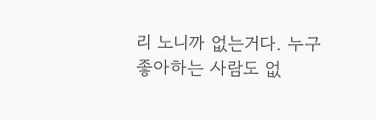리 노니까 없는거다. 누구 좋아하는 사람도 없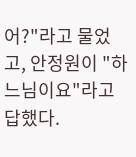어?"라고 물었고, 안정원이 "하느님이요"라고 답했다.